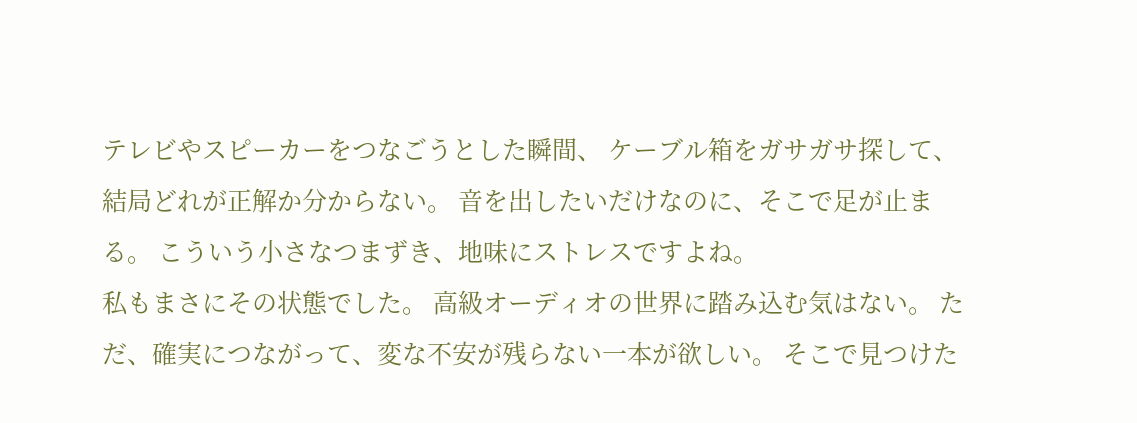テレビやスピーカーをつなごうとした瞬間、 ケーブル箱をガサガサ探して、結局どれが正解か分からない。 音を出したいだけなのに、そこで足が止まる。 こういう小さなつまずき、地味にストレスですよね。
私もまさにその状態でした。 高級オーディオの世界に踏み込む気はない。 ただ、確実につながって、変な不安が残らない一本が欲しい。 そこで見つけた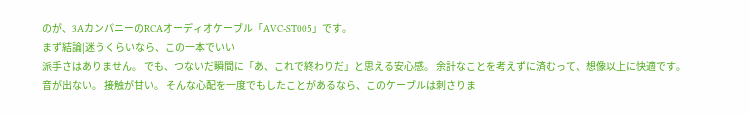のが、3AカンパニーのRCAオーディオケーブル「AVC-ST005」です。
まず結論|迷うくらいなら、この一本でいい
派手さはありません。 でも、つないだ瞬間に「あ、これで終わりだ」と思える安心感。 余計なことを考えずに済むって、想像以上に快適です。
音が出ない。 接触が甘い。 そんな心配を一度でもしたことがあるなら、このケーブルは刺さりま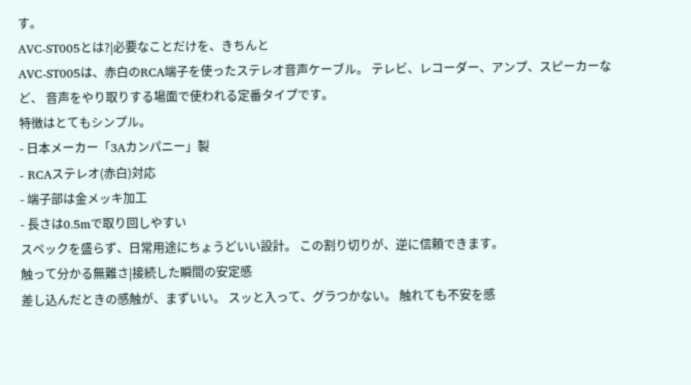す。
AVC-ST005とは?|必要なことだけを、きちんと
AVC-ST005は、赤白のRCA端子を使ったステレオ音声ケーブル。 テレビ、レコーダー、アンプ、スピーカーなど、 音声をやり取りする場面で使われる定番タイプです。
特徴はとてもシンプル。
- 日本メーカー「3Aカンパニー」製
- RCAステレオ(赤白)対応
- 端子部は金メッキ加工
- 長さは0.5mで取り回しやすい
スペックを盛らず、日常用途にちょうどいい設計。 この割り切りが、逆に信頼できます。
触って分かる無難さ|接続した瞬間の安定感
差し込んだときの感触が、まずいい。 スッと入って、グラつかない。 触れても不安を感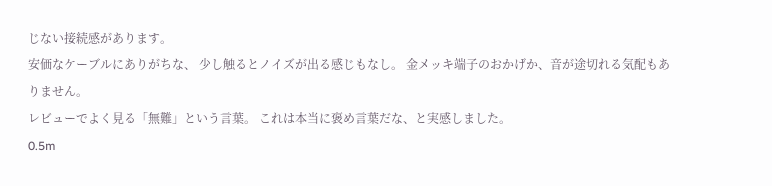じない接続感があります。
安価なケーブルにありがちな、 少し触るとノイズが出る感じもなし。 金メッキ端子のおかげか、音が途切れる気配もありません。
レビューでよく見る「無難」という言葉。 これは本当に褒め言葉だな、と実感しました。
0.5m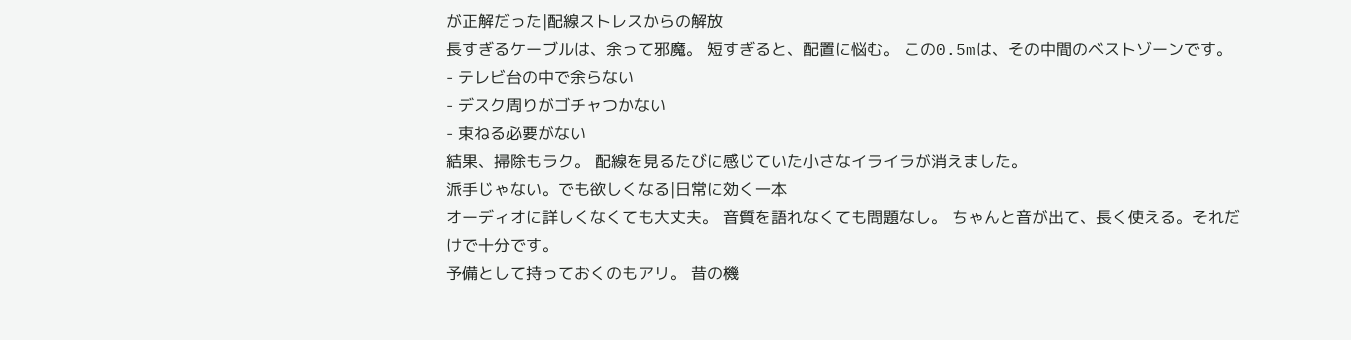が正解だった|配線ストレスからの解放
長すぎるケーブルは、余って邪魔。 短すぎると、配置に悩む。 この0.5mは、その中間のベストゾーンです。
- テレビ台の中で余らない
- デスク周りがゴチャつかない
- 束ねる必要がない
結果、掃除もラク。 配線を見るたびに感じていた小さなイライラが消えました。
派手じゃない。でも欲しくなる|日常に効く一本
オーディオに詳しくなくても大丈夫。 音質を語れなくても問題なし。 ちゃんと音が出て、長く使える。それだけで十分です。
予備として持っておくのもアリ。 昔の機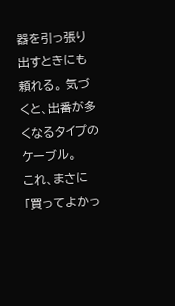器を引っ張り出すときにも頼れる。 気づくと、出番が多くなるタイプのケーブル。
これ、まさに 「買ってよかっ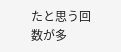たと思う回数が多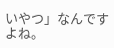いやつ」なんですよね。